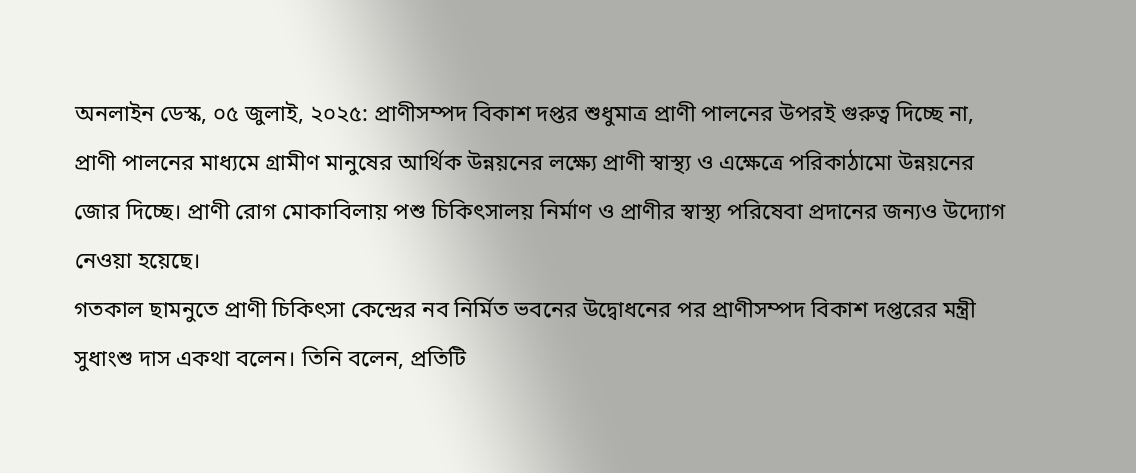অনলাইন ডেস্ক, ০৫ জুলাই, ২০২৫: প্রাণীসম্পদ বিকাশ দপ্তর শুধুমাত্র প্রাণী পালনের উপরই গুরুত্ব দিচ্ছে না, প্রাণী পালনের মাধ্যমে গ্রামীণ মানুষের আর্থিক উন্নয়নের লক্ষ্যে প্রাণী স্বাস্থ্য ও এক্ষেত্রে পরিকাঠামো উন্নয়নের জোর দিচ্ছে। প্রাণী রোগ মোকাবিলায় পশু চিকিৎসালয় নির্মাণ ও প্রাণীর স্বাস্থ্য পরিষেবা প্রদানের জন্যও উদ্যোগ নেওয়া হয়েছে।
গতকাল ছামনুতে প্রাণী চিকিৎসা কেন্দ্রের নব নির্মিত ভবনের উদ্বোধনের পর প্রাণীসম্পদ বিকাশ দপ্তরের মন্ত্রী সুধাংশু দাস একথা বলেন। তিনি বলেন, প্রতিটি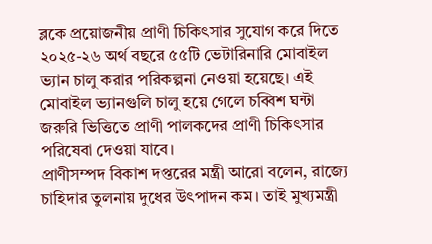ব্লকে প্রয়োজনীয় প্রাণী চিকিৎসার সুযোগ করে দিতে ২০২৫-২৬ অর্থ বছরে ৫৫টি ভেটারিনারি মোবাইল ভ্যান চালু করার পরিকল্পনা নেওয়া হয়েছে। এই মোবাইল ভ্যানগুলি চালু হয়ে গেলে চব্বিশ ঘন্টা জরুরি ভিত্তিতে প্রাণী পালকদের প্রাণী চিকিৎসার পরিষেবা দেওয়া যাবে।
প্রাণীসম্পদ বিকাশ দপ্তরের মন্ত্রী আরো বলেন, রাজ্যে চাহিদার তুলনায় দুধের উৎপাদন কম। তাই মুখ্যমন্ত্রী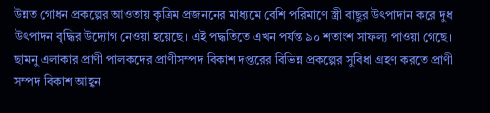উন্নত গোধন প্রকল্পের আওতায় কৃত্রিম প্রজননের মাধ্যমে বেশি পরিমাণে স্ত্রী বাছুর উৎপাদান করে দুধ উৎপাদন বৃদ্ধির উদ্যোগ নেওয়া হয়েছে। এই পদ্ধতিতে এখন পর্যন্ত ৯০ শতাংশ সাফল্য পাওয়া গেছে।
ছামনু এলাকার প্রাণী পালকদের প্রাণীসম্পদ বিকাশ দপ্তরের বিভিন্ন প্রকল্পের সুবিধা গ্রহণ করতে প্রাণী সম্পদ বিকাশ আহ্বন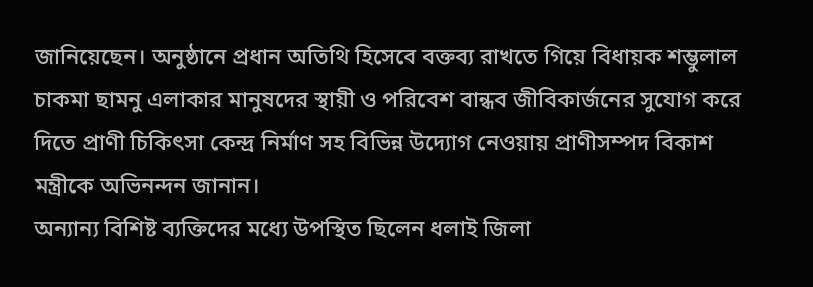জানিয়েছেন। অনুষ্ঠানে প্রধান অতিথি হিসেবে বক্তব্য রাখতে গিয়ে বিধায়ক শম্ভুলাল চাকমা ছামনু এলাকার মানুষদের স্থায়ী ও পরিবেশ বান্ধব জীবিকার্জনের সুযোগ করে দিতে প্রাণী চিকিৎসা কেন্দ্র নির্মাণ সহ বিভিন্ন উদ্যোগ নেওয়ায় প্রাণীসম্পদ বিকাশ মন্ত্রীকে অভিনন্দন জানান।
অন্যান্য বিশিষ্ট ব্যক্তিদের মধ্যে উপস্থিত ছিলেন ধলাই জিলা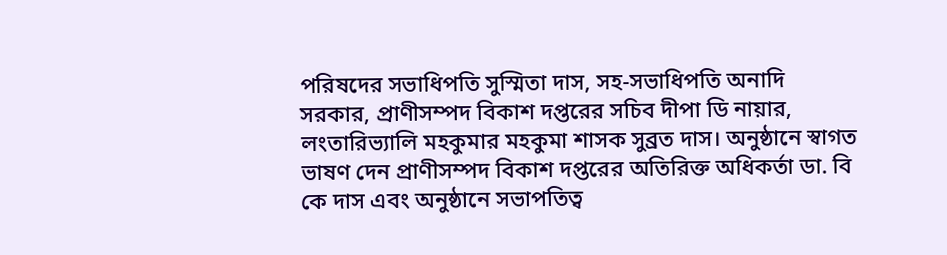পরিষদের সভাধিপতি সুস্মিতা দাস, সহ-সভাধিপতি অনাদি সরকার, প্রাণীসম্পদ বিকাশ দপ্তরের সচিব দীপা ডি নায়ার, লংতারিভ্যালি মহকুমার মহকুমা শাসক সুব্রত দাস। অনুষ্ঠানে স্বাগত ভাষণ দেন প্রাণীসম্পদ বিকাশ দপ্তরের অতিরিক্ত অধিকর্তা ডা. বি কে দাস এবং অনুষ্ঠানে সভাপতিত্ব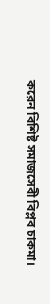করেন বিশিষ্ট সমাজসেবী বিপ্লব চাকমা।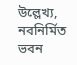উল্লেখ্য, নবনির্মিত ভবন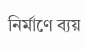নির্মাণে ব্যয়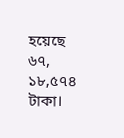হয়েছে ৬৭, ১৮,৫৭৪ টাকা।